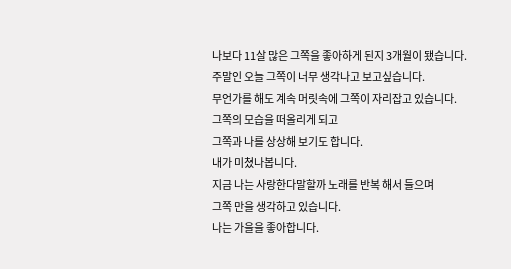나보다 11살 많은 그쪽을 좋아하게 된지 3개월이 됐습니다.
주말인 오늘 그쪽이 너무 생각나고 보고싶습니다.
무언가를 해도 계속 머릿속에 그쪽이 자리잡고 있습니다.
그쪽의 모습을 떠올리게 되고
그쪽과 나를 상상해 보기도 합니다.
내가 미쳤나봅니다.
지금 나는 사랑한다말할까 노래를 반복 해서 들으며
그쪽 만을 생각하고 있습니다.
나는 가을을 좋아합니다.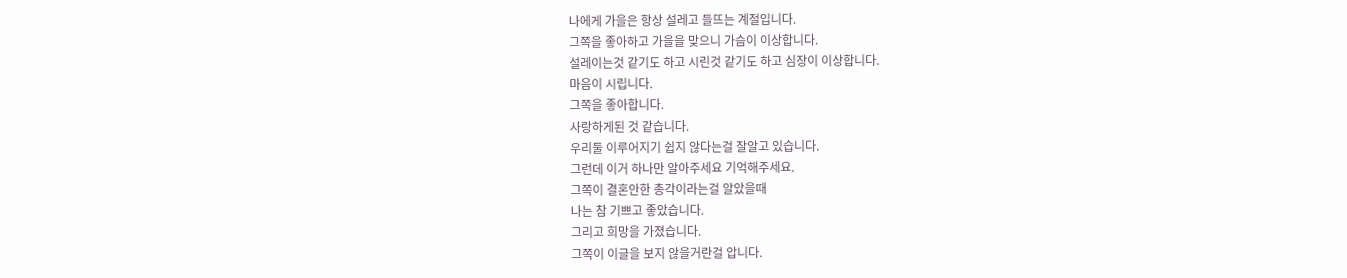나에게 가을은 항상 설레고 들뜨는 계절입니다.
그쪽을 좋아하고 가을을 맞으니 가슴이 이상합니다.
설레이는것 같기도 하고 시린것 같기도 하고 심장이 이상합니다.
마음이 시립니다.
그쪽을 좋아합니다.
사랑하게된 것 같습니다.
우리둘 이루어지기 쉽지 않다는걸 잘알고 있습니다.
그런데 이거 하나만 알아주세요 기억해주세요.
그쪽이 결혼안한 총각이라는걸 알았을때
나는 참 기쁘고 좋았습니다.
그리고 희망을 가졌습니다.
그쪽이 이글을 보지 않을거란걸 압니다.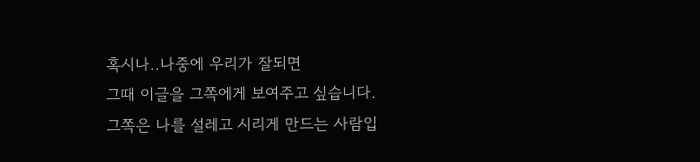혹시나..나중에 우리가 잘되면
그때 이글을 그쪽에게 보여주고 싶습니다.
그쪽은 나를 설레고 시리게 만드는 사람입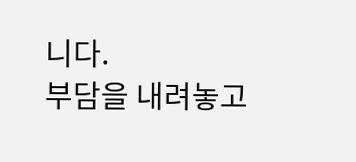니다.
부담을 내려놓고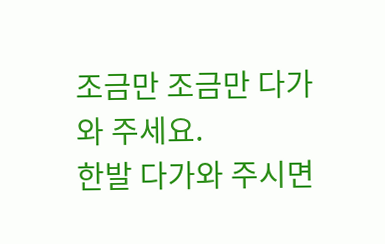조금만 조금만 다가와 주세요.
한발 다가와 주시면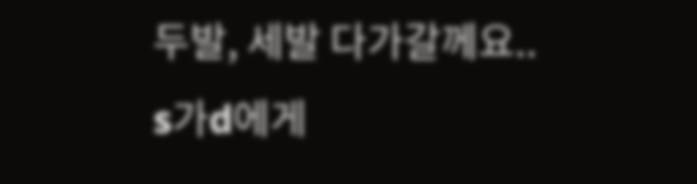두발, 세발 다가갈께요..
s가d에게